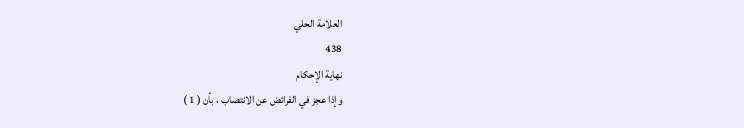العلامة الحلي
438
نهاية الإحكام
وإذا عجز في الفرائض عن الانتصاب ، بأن ( 1 )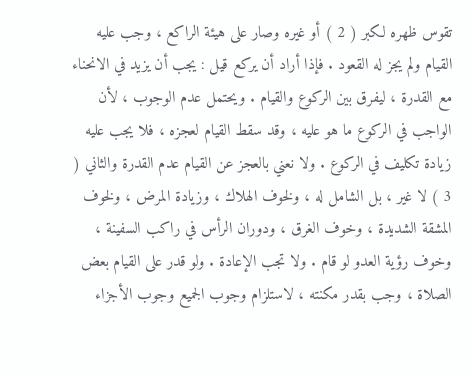تقوس ظهره لكبر ( 2 ) أو غيره وصار على هيئة الراكع ، وجب عليه القيام ولم يجز له القعود . فإذا أراد أن يركع قيل : يجب أن يزيد في الانحناء مع القدرة ، ليفرق بين الركوع والقيام . ويحتمل عدم الوجوب ، لأن الواجب في الركوع ما هو عليه ، وقد سقط القيام لعجزه ، فلا يجب عليه زيادة تكليف في الركوع . ولا نعني بالعجز عن القيام عدم القدرة والثاني ( 3 ) لا غير ، بل الشامل له ، ولخوف الهلاك ، وزيادة المرض ، ولخوف المشقة الشديدة ، وخوف الغرق ، ودوران الرأس في راكب السفينة ، وخوف رؤية العدو لو قام . ولا تجب الإعادة . ولو قدر على القيام بعض الصلاة ، وجب بقدر مكنته ، لاستلزام وجوب الجميع وجوب الأجزاء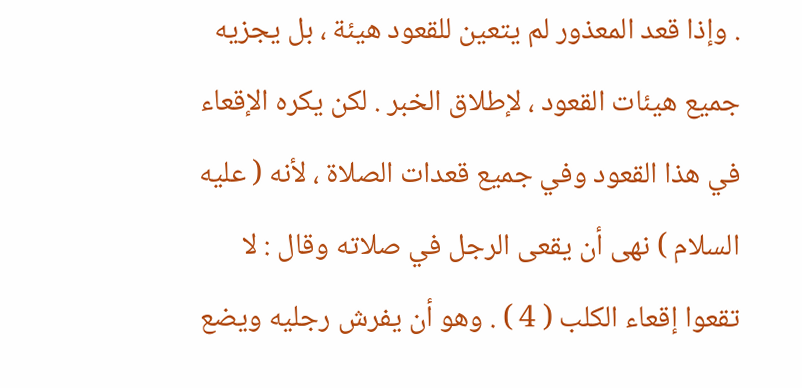. وإذا قعد المعذور لم يتعين للقعود هيئة ، بل يجزيه جميع هيئات القعود ، لإطلاق الخبر . لكن يكره الإقعاء في هذا القعود وفي جميع قعدات الصلاة ، لأنه ( عليه السلام ) نهى أن يقعى الرجل في صلاته وقال : لا تقعوا إقعاء الكلب ( 4 ) . وهو أن يفرش رجليه ويضع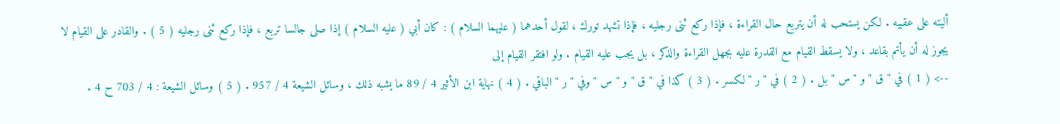أليته على عقبيه . لكن يستحب له أن يتربع حال القراءة ، فإذا ركع ثنى رجليه ، فإذا تشهد تورك ، لقول أحدهما ( عليهما السلام ) : كان أبي ( عليه السلام ) إذا صلى جالسا تربع ، فإذا ركع ثنى رجليه ( 5 ) . والقادر على القيام لا يجوز له أن يأتم بقاعد ، ولا يسقط القيام مع القدرة عليه بجهل القراءة والذكر ، بل يجب عليه القيام . ولو افتقر القيام إلى
--> ( 1 ) في " ق " و " س " بل . ( 2 ) في " ر " لكسر . ( 3 ) كذا في " ق " و " س " وفي " ر " الباقي . ( 4 ) نهاية ابن الأثير 4 / 89 ما يشبه ذلك ، وسائل الشيعة 4 / 957 . ( 5 ) وسائل الشيعة : 4 / 703 ح 4 .